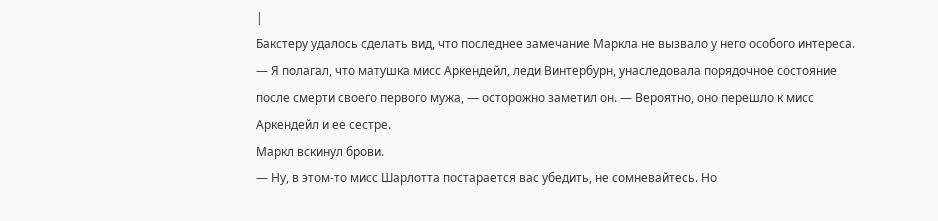|
Бакстеру удалось сделать вид, что последнее замечание Маркла не вызвало у него особого интереса.
— Я полагал, что матушка мисс Аркендейл, леди Винтербурн, унаследовала порядочное состояние после смерти своего первого мужа, — осторожно заметил он. — Вероятно, оно перешло к мисс Аркендейл и ее сестре.
Маркл вскинул брови.
— Ну, в этом-то мисс Шарлотта постарается вас убедить, не сомневайтесь. Но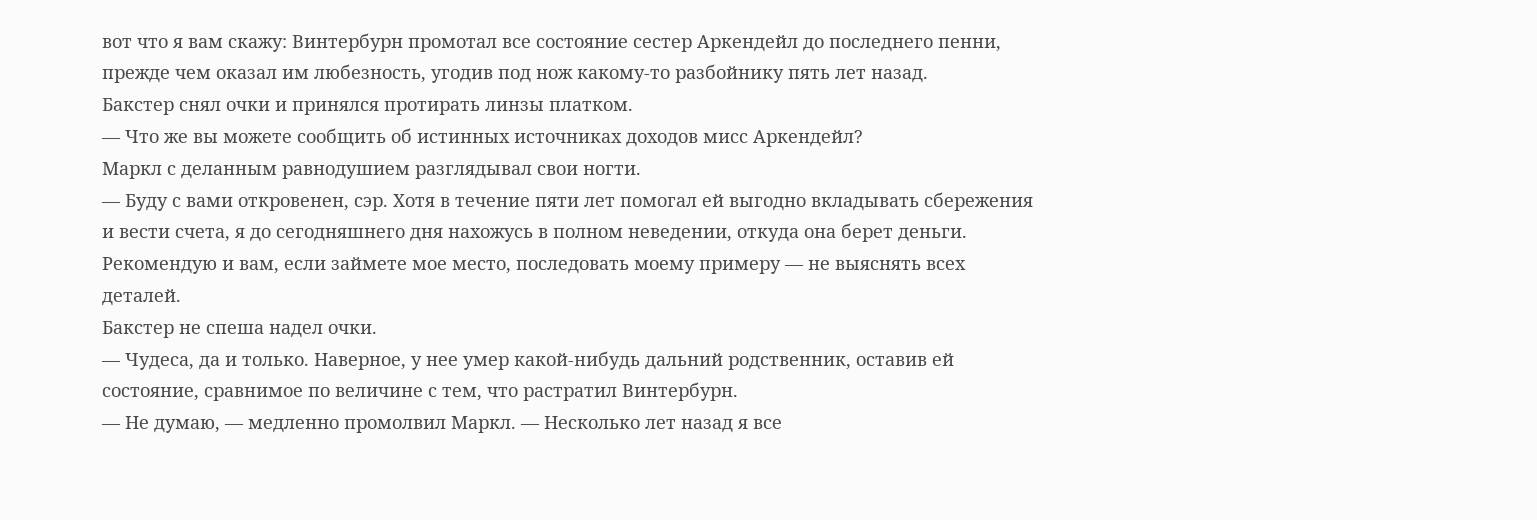вот что я вам скажу: Винтербурн промотал все состояние сестер Аркендейл до последнего пенни, прежде чем оказал им любезность, угодив под нож какому-то разбойнику пять лет назад.
Бакстер снял очки и принялся протирать линзы платком.
— Что же вы можете сообщить об истинных источниках доходов мисс Аркендейл?
Маркл с деланным равнодушием разглядывал свои ногти.
— Буду с вами откровенен, сэр. Хотя в течение пяти лет помогал ей выгодно вкладывать сбережения и вести счета, я до сегодняшнего дня нахожусь в полном неведении, откуда она берет деньги. Рекомендую и вам, если займете мое место, последовать моему примеру — не выяснять всех деталей.
Бакстер не спеша надел очки.
— Чудеса, да и только. Наверное, у нее умер какой-нибудь дальний родственник, оставив ей состояние, сравнимое по величине с тем, что растратил Винтербурн.
— Не думаю, — медленно промолвил Маркл. — Несколько лет назад я все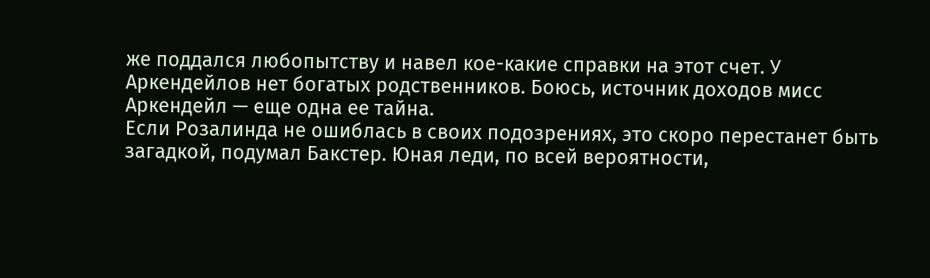же поддался любопытству и навел кое-какие справки на этот счет. У Аркендейлов нет богатых родственников. Боюсь, источник доходов мисс Аркендейл — еще одна ее тайна.
Если Розалинда не ошиблась в своих подозрениях, это скоро перестанет быть загадкой, подумал Бакстер. Юная леди, по всей вероятности,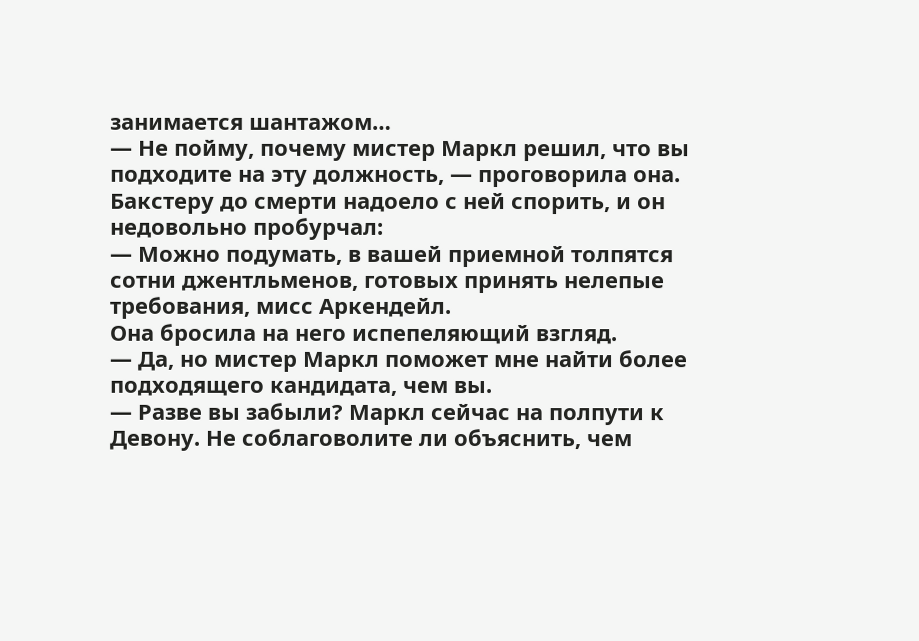занимается шантажом…
— Не пойму, почему мистер Маркл решил, что вы подходите на эту должность, — проговорила она.
Бакстеру до смерти надоело с ней спорить, и он недовольно пробурчал:
— Можно подумать, в вашей приемной толпятся сотни джентльменов, готовых принять нелепые требования, мисс Аркендейл.
Она бросила на него испепеляющий взгляд.
— Да, но мистер Маркл поможет мне найти более подходящего кандидата, чем вы.
— Разве вы забыли? Маркл сейчас на полпути к Девону. Не соблаговолите ли объяснить, чем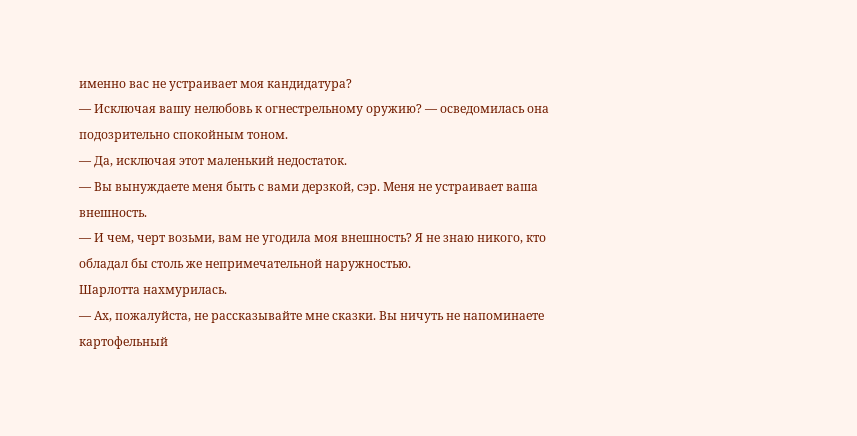именно вас не устраивает моя кандидатура?
— Исключая вашу нелюбовь к огнестрельному оружию? — осведомилась она подозрительно спокойным тоном.
— Да, исключая этот маленький недостаток.
— Вы вынуждаете меня быть с вами дерзкой, сэр. Меня не устраивает ваша внешность.
— И чем, черт возьми, вам не угодила моя внешность? Я не знаю никого, кто обладал бы столь же непримечательной наружностью.
Шарлотта нахмурилась.
— Ах, пожалуйста, не рассказывайте мне сказки. Вы ничуть не напоминаете картофельный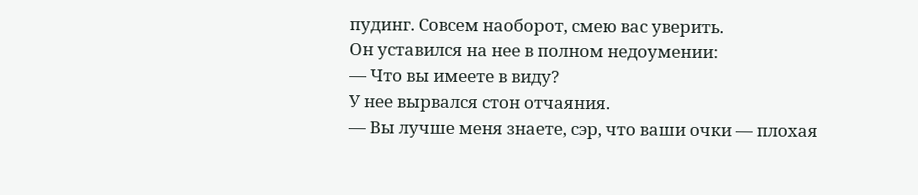пудинг. Совсем наоборот, смею вас уверить.
Он уставился на нее в полном недоумении:
— Что вы имеете в виду?
У нее вырвался стон отчаяния.
— Вы лучше меня знаете, сэр, что ваши очки — плохая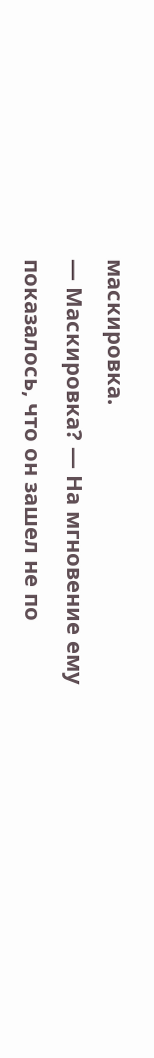маскировка.
— Маскировка? — На мгновение ему показалось, что он зашел не по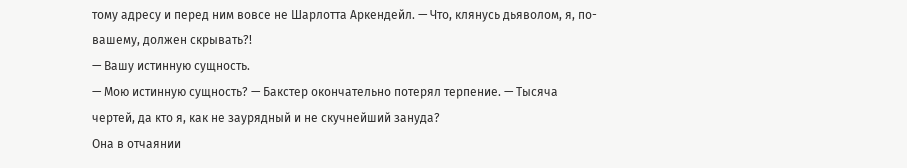тому адресу и перед ним вовсе не Шарлотта Аркендейл. — Что, клянусь дьяволом, я, по-вашему, должен скрывать?!
— Вашу истинную сущность.
— Мою истинную сущность? — Бакстер окончательно потерял терпение. — Тысяча чертей, да кто я, как не заурядный и не скучнейший зануда?
Она в отчаянии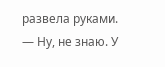развела руками.
— Ну, не знаю. У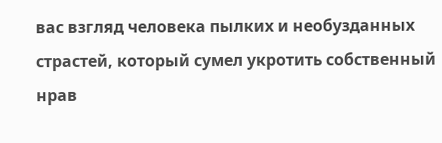вас взгляд человека пылких и необузданных страстей, который сумел укротить собственный нрав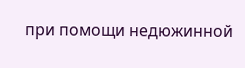при помощи недюжинной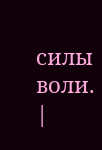силы воли. |